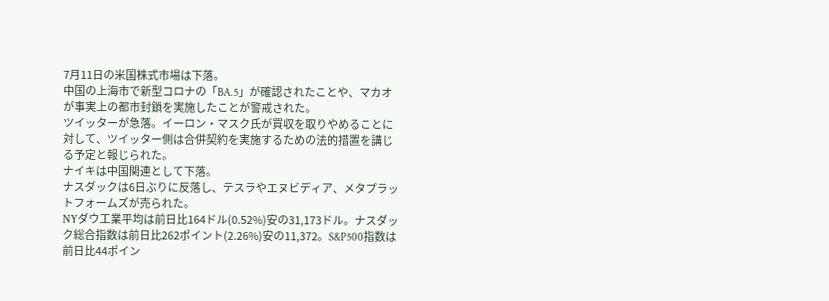7月11日の米国株式市場は下落。
中国の上海市で新型コロナの「BA.5」が確認されたことや、マカオが事実上の都市封鎖を実施したことが警戒された。
ツイッターが急落。イーロン・マスク氏が買収を取りやめることに対して、ツイッター側は合併契約を実施するための法的措置を講じる予定と報じられた。
ナイキは中国関連として下落。
ナスダックは6日ぶりに反落し、テスラやエヌビディア、メタプラットフォームズが売られた。
NYダウ工業平均は前日比164ドル(0.52%)安の31,173ドル。ナスダック総合指数は前日比262ポイント(2.26%)安の11,372。S&P500指数は前日比44ポイン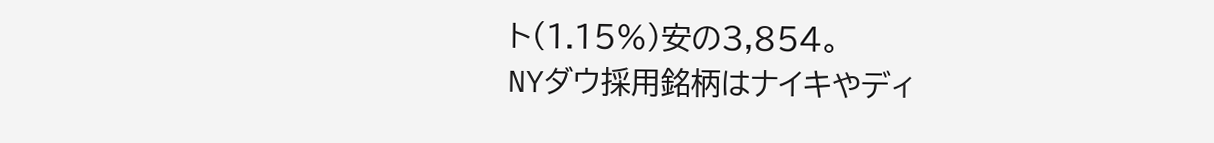ト(1.15%)安の3,854。
NYダウ採用銘柄はナイキやディ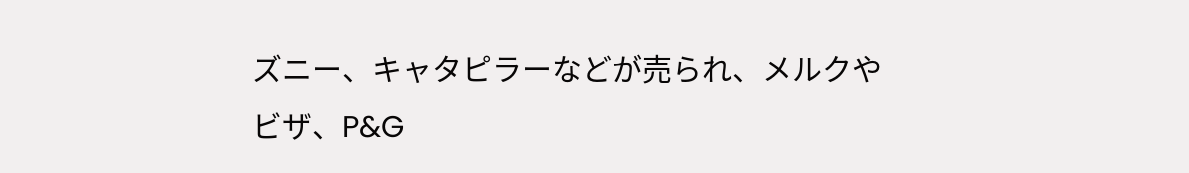ズニー、キャタピラーなどが売られ、メルクやビザ、P&G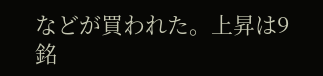などが買われた。上昇は9銘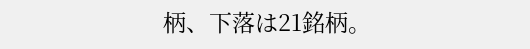柄、下落は21銘柄。